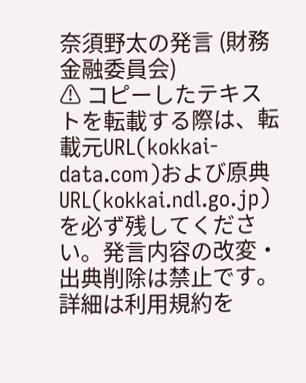奈須野太の発言 (財務金融委員会)
⚠ コピーしたテキストを転載する際は、転載元URL(kokkai-data.com)および原典URL(kokkai.ndl.go.jp)を必ず残してください。発言内容の改変・出典削除は禁止です。
詳細は利用規約を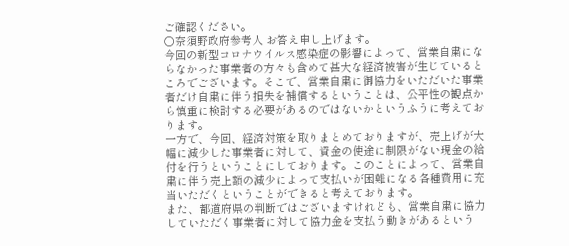ご確認ください。
○奈須野政府参考人 お答え申し上げます。
今回の新型コロナウイルス感染症の影響によって、営業自粛にならなかった事業者の方々も含めて甚大な経済被害が生じているところでございます。そこで、営業自粛に御協力をいただいた事業者だけ自粛に伴う損失を補償するということは、公平性の観点から慎重に検討する必要があるのではないかというふうに考えております。
一方で、今回、経済対策を取りまとめておりますが、売上げが大幅に減少した事業者に対して、資金の使途に制限がない現金の給付を行うということにしております。このことによって、営業自粛に伴う売上額の減少によって支払いが困難になる各種費用に充当いただくということができると考えております。
また、都道府県の判断ではございますけれども、営業自粛に協力していただく事業者に対して協力金を支払う動きがあるという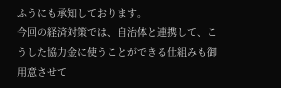ふうにも承知しております。
今回の経済対策では、自治体と連携して、こうした協力金に使うことができる仕組みも御用意させて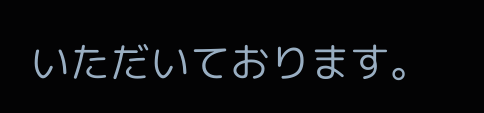いただいております。